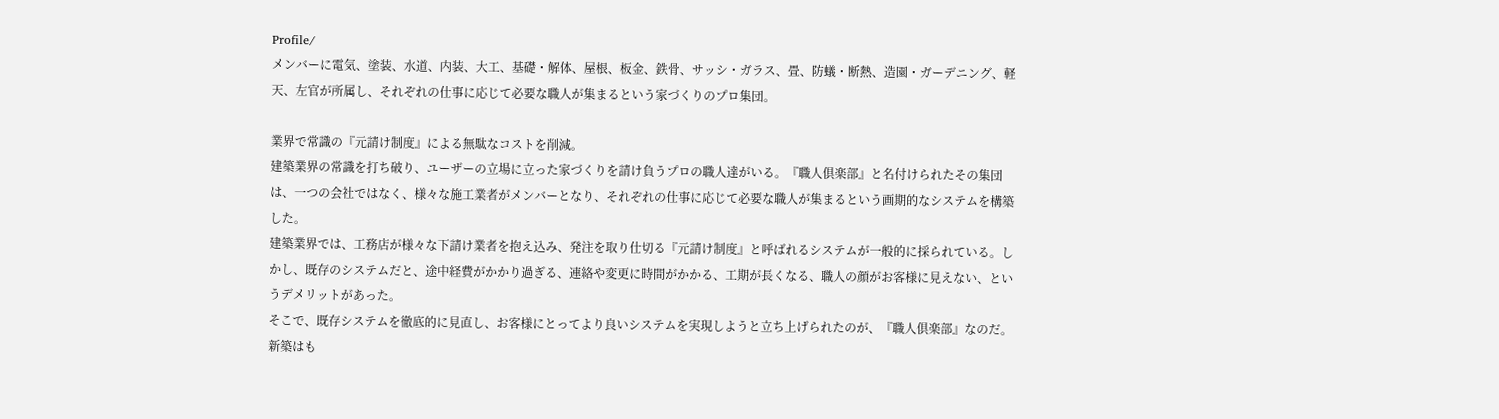Profile/
メンバーに電気、塗装、水道、内装、大工、基礎・解体、屋根、板金、鉄骨、サッシ・ガラス、畳、防蟻・断熱、造園・ガーデニング、軽天、左官が所属し、それぞれの仕事に応じて必要な職人が集まるという家づくりのプロ集団。

業界で常識の『元請け制度』による無駄なコストを削減。
建築業界の常識を打ち破り、ユーザーの立場に立った家づくりを請け負うプロの職人達がいる。『職人倶楽部』と名付けられたその集団は、一つの会社ではなく、様々な施工業者がメンバーとなり、それぞれの仕事に応じて必要な職人が集まるという画期的なシステムを構築した。
建築業界では、工務店が様々な下請け業者を抱え込み、発注を取り仕切る『元請け制度』と呼ばれるシステムが一般的に採られている。しかし、既存のシステムだと、途中経費がかかり過ぎる、連絡や変更に時間がかかる、工期が長くなる、職人の顔がお客様に見えない、というデメリットがあった。
そこで、既存システムを徹底的に見直し、お客様にとってより良いシステムを実現しようと立ち上げられたのが、『職人倶楽部』なのだ。新築はも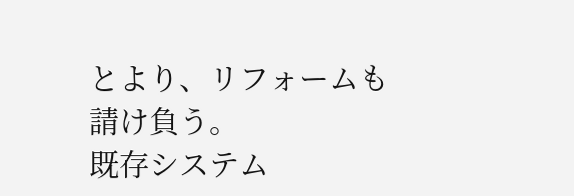とより、リフォームも請け負う。
既存システム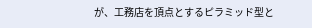が、工務店を頂点とするピラミッド型と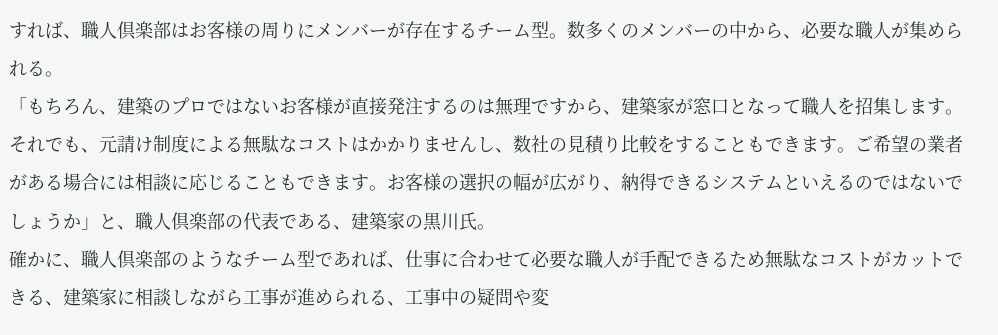すれば、職人倶楽部はお客様の周りにメンバーが存在するチーム型。数多くのメンバーの中から、必要な職人が集められる。
「もちろん、建築のプロではないお客様が直接発注するのは無理ですから、建築家が窓口となって職人を招集します。それでも、元請け制度による無駄なコストはかかりませんし、数社の見積り比較をすることもできます。ご希望の業者がある場合には相談に応じることもできます。お客様の選択の幅が広がり、納得できるシステムといえるのではないでしょうか」と、職人倶楽部の代表である、建築家の黒川氏。
確かに、職人倶楽部のようなチーム型であれば、仕事に合わせて必要な職人が手配できるため無駄なコストがカットできる、建築家に相談しながら工事が進められる、工事中の疑問や変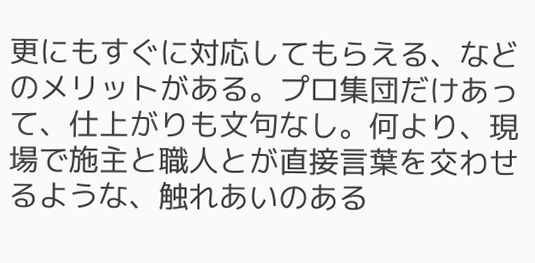更にもすぐに対応してもらえる、などのメリットがある。プロ集団だけあって、仕上がりも文句なし。何より、現場で施主と職人とが直接言葉を交わせるような、触れあいのある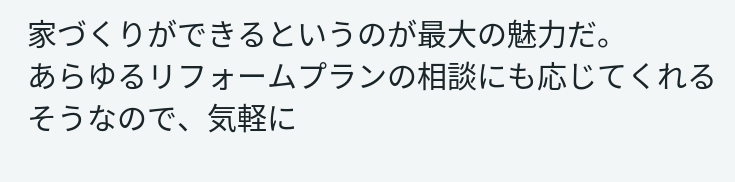家づくりができるというのが最大の魅力だ。
あらゆるリフォームプランの相談にも応じてくれるそうなので、気軽に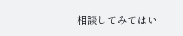相談してみてはい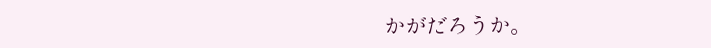かがだろうか。